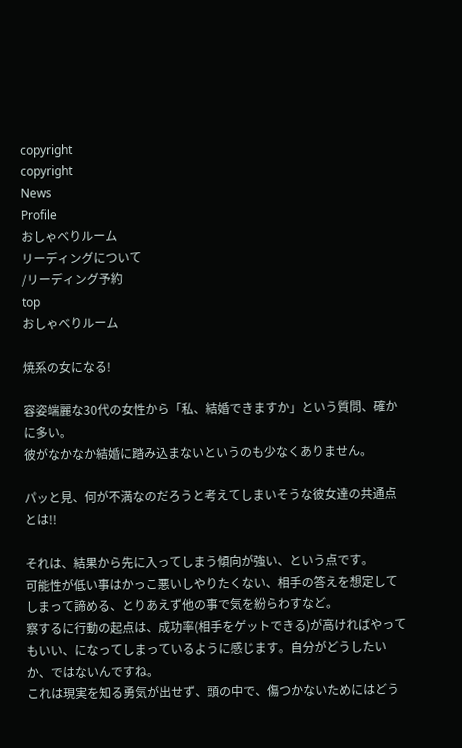copyright
copyright
News
Profile
おしゃべりルーム
リーディングについて
/リーディング予約
top
おしゃべりルーム

焼系の女になる!

容姿端麗な30代の女性から「私、結婚できますか」という質問、確かに多い。
彼がなかなか結婚に踏み込まないというのも少なくありません。

パッと見、何が不満なのだろうと考えてしまいそうな彼女達の共通点とは!!

それは、結果から先に入ってしまう傾向が強い、という点です。
可能性が低い事はかっこ悪いしやりたくない、相手の答えを想定してしまって諦める、とりあえず他の事で気を紛らわすなど。
察するに行動の起点は、成功率(相手をゲットできる)が高ければやってもいい、になってしまっているように感じます。自分がどうしたいか、ではないんですね。
これは現実を知る勇気が出せず、頭の中で、傷つかないためにはどう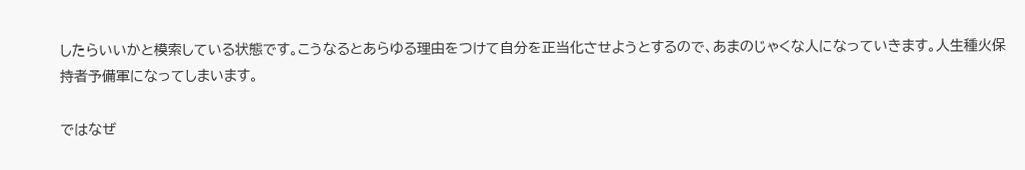したらいいかと模索している状態です。こうなるとあらゆる理由をつけて自分を正当化させようとするので、あまのじゃくな人になっていきます。人生種火保持者予備軍になってしまいます。

ではなぜ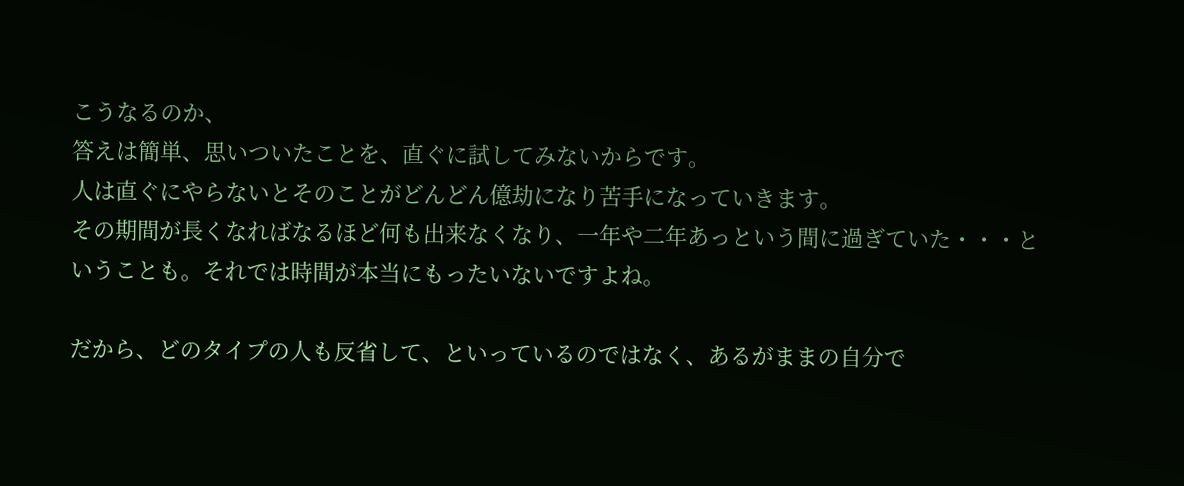こうなるのか、
答えは簡単、思いついたことを、直ぐに試してみないからです。
人は直ぐにやらないとそのことがどんどん億劫になり苦手になっていきます。
その期間が長くなればなるほど何も出来なくなり、一年や二年あっという間に過ぎていた・・・ということも。それでは時間が本当にもったいないですよね。

だから、どのタイプの人も反省して、といっているのではなく、あるがままの自分で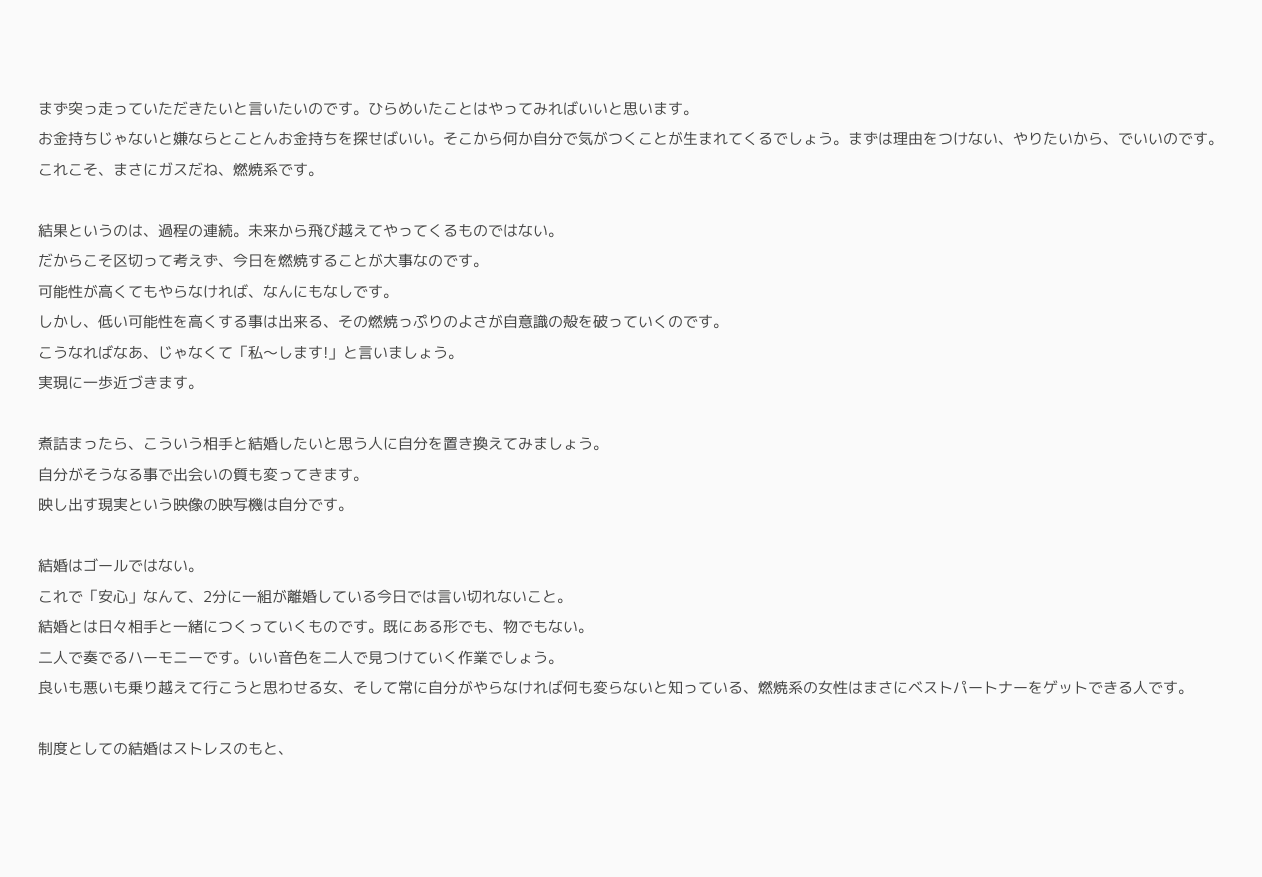まず突っ走っていただきたいと言いたいのです。ひらめいたことはやってみればいいと思います。
お金持ちじゃないと嫌ならとことんお金持ちを探せばいい。そこから何か自分で気がつくことが生まれてくるでしょう。まずは理由をつけない、やりたいから、でいいのです。
これこそ、まさにガスだね、燃焼系です。

結果というのは、過程の連続。未来から飛び越えてやってくるものではない。
だからこそ区切って考えず、今日を燃焼することが大事なのです。
可能性が高くてもやらなければ、なんにもなしです。
しかし、低い可能性を高くする事は出来る、その燃焼っぷりのよさが自意識の殻を破っていくのです。
こうなればなあ、じゃなくて「私〜します!」と言いましょう。
実現に一歩近づきます。

煮詰まったら、こういう相手と結婚したいと思う人に自分を置き換えてみましょう。
自分がそうなる事で出会いの質も変ってきます。
映し出す現実という映像の映写機は自分です。

結婚はゴールではない。
これで「安心」なんて、2分に一組が離婚している今日では言い切れないこと。
結婚とは日々相手と一緒につくっていくものです。既にある形でも、物でもない。
二人で奏でるハーモニーです。いい音色を二人で見つけていく作業でしょう。
良いも悪いも乗り越えて行こうと思わせる女、そして常に自分がやらなければ何も変らないと知っている、燃焼系の女性はまさにベストパートナーをゲットできる人です。

制度としての結婚はストレスのもと、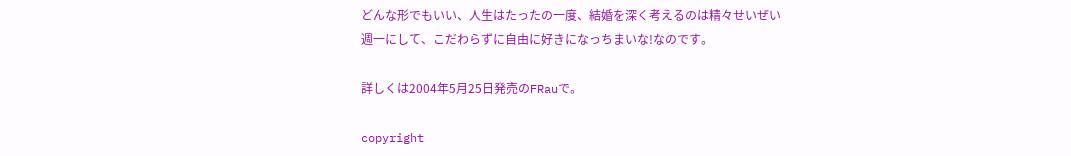どんな形でもいい、人生はたったの一度、結婚を深く考えるのは精々せいぜい週一にして、こだわらずに自由に好きになっちまいな!なのです。

詳しくは2004年5月25日発売のFRauで。

copyright